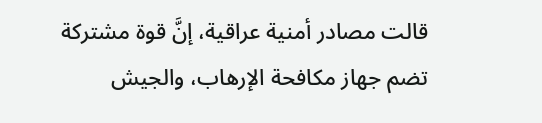قالت مصادر أمنية عراقية، إنَّ قوة مشتركة تضم جهاز مكافحة الإرهاب، والجيش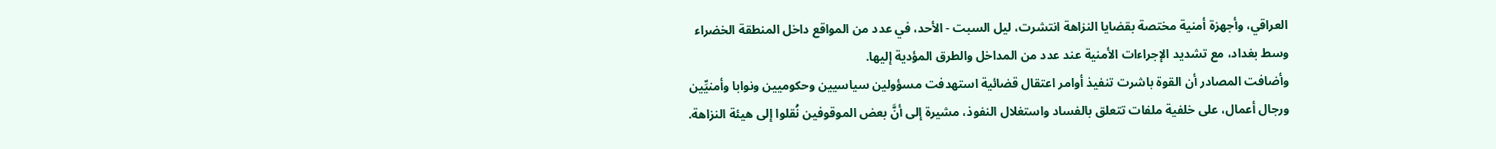العراقي، وأجهزة أمنية مختصة بقضايا النزاهة انتشرت، ليل السبت - الأحد، في عدد من المواقع داخل المنطقة الخضراء وسط بغداد، مع تشديد الإجراءات الأمنية عند عدد من المداخل والطرق المؤدية إليها.
وأضافت المصادر أن القوة باشرت تنفيذ أوامر اعتقال قضائية استهدفت مسؤولين سياسيين وحكوميين ونوابا وأمنيِّين ورجال أعمال، على خلفية ملفات تتعلق بالفساد واستغلال النفوذ، مشيرة إلى أنَّ بعض الموقوفين نُقلوا إلى هيئة النزاهة.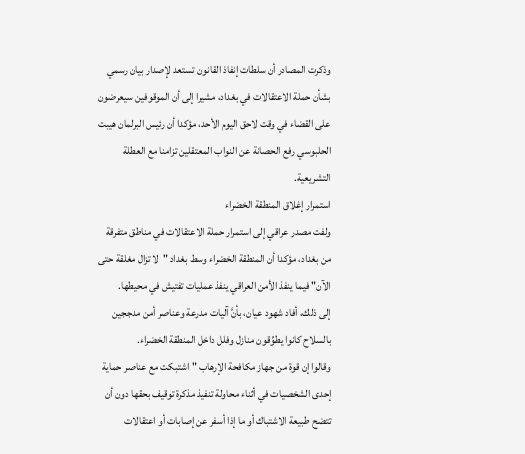وذكرت المصادر أن سلطات إنفاذ القانون تستعد لإصدار بيان رسمي بشأن حملة الاعتقالات في بغداد، مشيرا إلى أن الموقوفين سيعرضون على القضاء في وقت لاحق اليوم الأحد، مؤكدا أن رئيس البرلمان هيبت الحلبوسي رفع الحصانة عن النواب المعتقلين تزامنا مع العطلة التشريعية.
استمرار إغلاق المنطقة الخضراء
ولفت مصدر عراقي إلى استمرار حملة الاعتقالات في مناطق متفرقة من بغداد، مؤكدا أن المنطقة الخضراء وسط بغداد "لا تزال مغلقة حتى الآن" فيما ينفذ الأمن العراقي ينفذ عمليات تفتيش في محيطها.
إلى ذلك، أفاد شهود عيان، بأنَّ آليات مدرعة وعناصر أمن مدججين بالسلاح كانوا يطوِّقون منازل وفلل داخل المنطقة الخضراء.
وقالوا إن قوة من جهاز مكافحة الإرهاب "اشتبكت مع عناصر حماية إحدى الشخصيات في أثناء محاولة تنفيذ مذكرة توقيف بحقها دون أن تتضح طبيعة الاشتباك أو ما إذا أسفر عن إصابات أو اعتقالات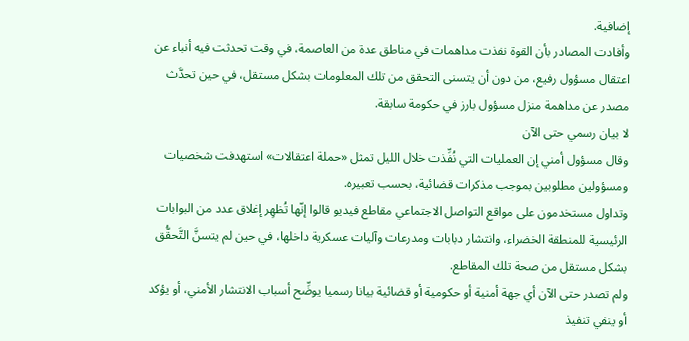إضافية.
وأفادت المصادر بأن القوة نفذت مداهمات في مناطق عدة من العاصمة، في وقت تحدثت فيه أنباء عن اعتقال مسؤول رفيع، من دون أن يتسنى التحقق من تلك المعلومات بشكل مستقل، في حين تحدَّث مصدر عن مداهمة منزل مسؤول بارز في حكومة سابقة.
لا بيان رسمي حتى الآن
وقال مسؤول أمني إن العمليات التي نُفِّذت خلال الليل تمثل «حملة اعتقالات» استهدفت شخصيات ومسؤولين مطلوبين بموجب مذكرات قضائية، بحسب تعبيره.
وتداول مستخدمون على مواقع التواصل الاجتماعي مقاطع فيديو قالوا إنّها تُظهِر إغلاق عدد من البوابات الرئيسية للمنطقة الخضراء، وانتشار دبابات ومدرعات وآليات عسكرية داخلها، في حين لم يتسنَّ التَّحقُّق بشكل مستقل من صحة تلك المقاطع.
ولم تصدر حتى الآن أي جهة أمنية أو حكومية أو قضائية بيانا رسميا يوضِّح أسباب الانتشار الأمني، أو يؤكد أو ينفي تنفيذ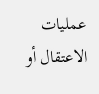عمليات الاعتقال أو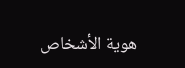هوية الأشخاص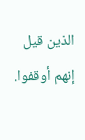الذين قيل إنهم أوقفوا.